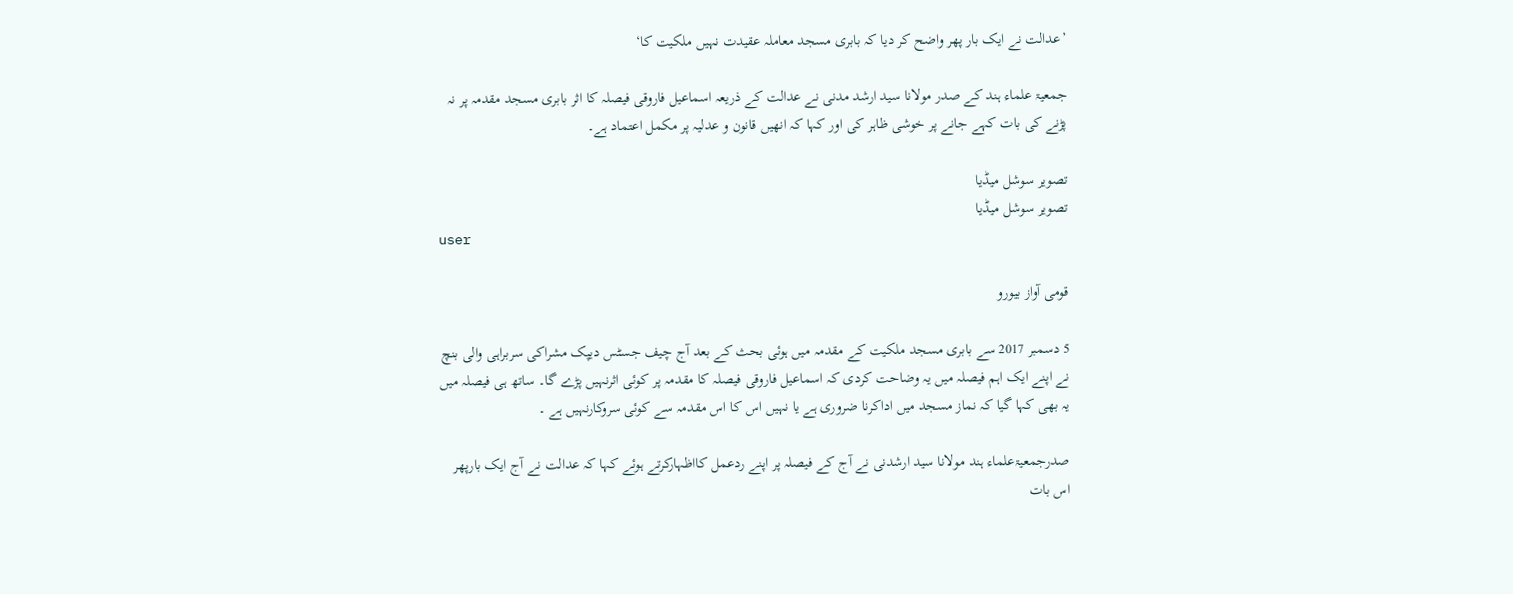’عدالت نے ایک بار پھر واضح کر دیا کہ بابری مسجد معاملہ عقیدت نہیں ملکیت کا‘

جمعیۃ علماء ہند کے صدر مولانا سید ارشد مدنی نے عدالت کے ذریعہ اسماعیل فاروقی فیصلہ کا اثر بابری مسجد مقدمہ پر نہ پڑنے کی بات کہے جانے پر خوشی ظاہر کی اور کہا کہ انھیں قانون و عدلیہ پر مکمل اعتماد ہے۔

تصویر سوشل میڈیا
تصویر سوشل میڈیا
user

قومی آواز بیورو

5 دسمبر 2017 سے بابری مسجد ملکیت کے مقدمہ میں ہوئی بحث کے بعد آج چیف جسٹس دیپک مشراکی سربراہی والی بنچ نے اپنے ایک اہم فیصلہ میں یہ وضاحت کردی کہ اسماعیل فاروقی فیصلہ کا مقدمہ پر کوئی اثرنہیں پڑے گا۔ ساتھ ہی فیصلہ میں یہ بھی کہا گیا کہ نماز مسجد میں اداکرنا ضروری ہے یا نہیں اس کا اس مقدمہ سے کوئی سروکارنہیں ہے ۔

صدرجمعیۃعلماء ہند مولانا سید ارشدنی نے آج کے فیصلہ پر اپنے ردعمل کااظہارکرتے ہوئے کہا کہ عدالت نے آج ایک بارپھر اس بات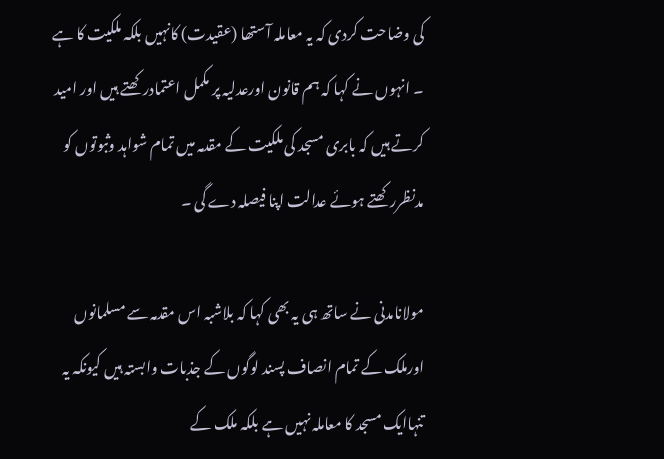کی وضاحت کردی کہ یہ معاملہ آستھا (عقیدت) کانہیں بلکہ ملکیت کا ہے ۔ انہوں نے کہا کہ ہم قانون اورعدلیہ پر مکمل اعتمادرکھتے ہیں اور امید کرتے ہیں کہ بابری مسجد کی ملکیت کے مقدمہ میں تمام شواہد وثبوتوں کو مدنظررکھتے ہوئے عدالت اپنا فیصلہ دے گی ۔

مولانامدنی نے ساتھ ہی یہ بھی کہا کہ بلاشبہ اس مقدمہ سے مسلمانوں اورملک کے تمام انصاف پسند لوگوں کے جذبات وابستہ ہیں کیونکہ یہ تنہاایک مسجد کا معاملہ نہیں ہے بلکہ ملک کے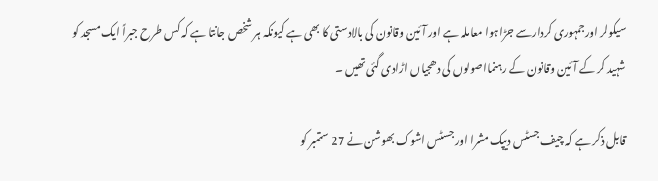سیکولر اورجمہوری کردارسے جڑاہوا معاملہ ہے اور آئین وقانون کی بالادستی کا بھی ہے کیونکہ ہر شخص جانتا ہے کہ کس طرح جبراً ایک مسجد کو شہید کر کے آئین وقانون کے رہنمااصولوں کی دھجیاں اڑادی گئی تھیں ۔

قابل ذکر ہے کہ چیف جسٹس دیپک مشرا اور جسٹس اشوک بھوشن نے 27 ستمبر کو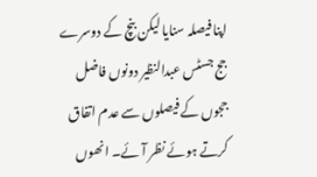اپنا فیصلہ سنایا لیکن بنچ کے دوسرے جج جسٹس عبدالنظیر دونوں فاضل ججوں کے فیصلوں سے عدم اتفاق کرتے ہوئے نظر آئے۔ انھوں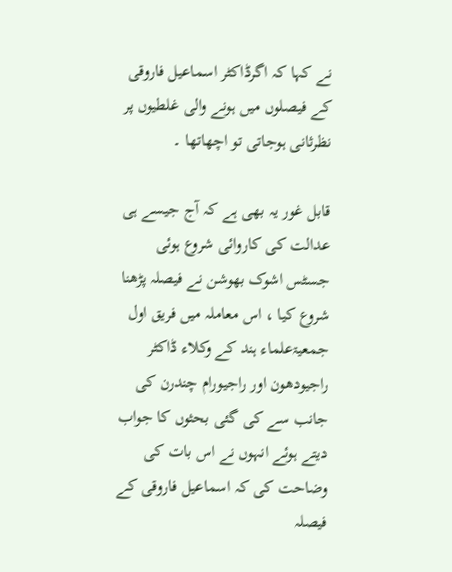نے کہا کہ اگرڈاکٹر اسماعیل فاروقی کے فیصلوں میں ہونے والی غلطیوں پر نظرثانی ہوجاتی تو اچھاتھا ۔

قابل غور یہ بھی ہے کہ آج جیسے ہی عدالت کی کاروائی شروع ہوئی جسٹس اشوک بھوشن نے فیصلہ پڑھنا شروع کیا ، اس معاملہ میں فریق اول جمعیۃعلماء ہند کے وکلاء ڈاکٹر راجیودھون اور راجیورام چندرن کی جانب سے کی گئی بحثوں کا جواب دیتے ہوئے انہوں نے اس بات کی وضاحت کی کہ اسماعیل فاروقی کے فیصلہ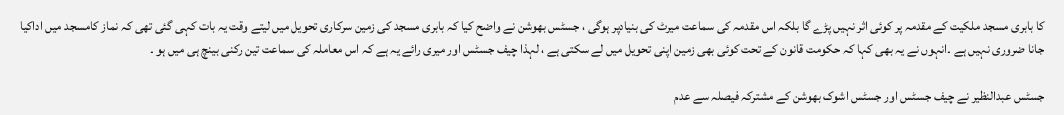کا بابری مسجد ملکیت کے مقدمہ پر کوئی اثر نہیں پڑے گا بلکہ اس مقدمہ کی سماعت میرٹ کی بنیادپر ہوگی ، جسٹس بھوشن نے واضح کیا کہ بابری مسجد کی زمین سرکاری تحویل میں لیتے وقت یہ بات کہی گئی تھی کہ نماز کامسجد میں اداکیا جانا ضروری نہیں ہے ۔انہوں نے یہ بھی کہا کہ حکومت قانون کے تحت کوئی بھی زمین اپنی تحویل میں لے سکتی ہے ، لہذا چیف جسٹس اور میری رائے یہ ہے کہ اس معاملہ کی سماعت تین رکنی بینچ ہی میں ہو ۔

جسٹس عبدالنظیر نے چیف جسٹس اور جسٹس اشوک بھوشن کے مشترکہ فیصلہ سے عدم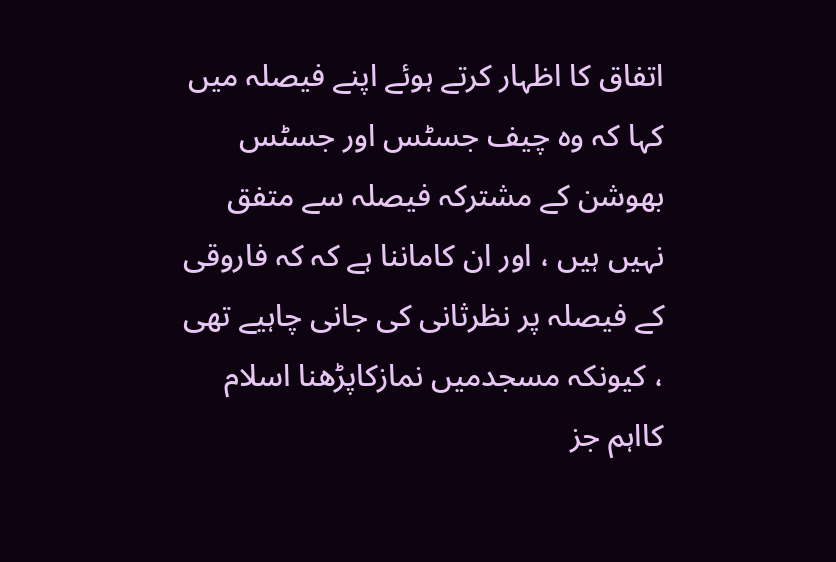اتفاق کا اظہار کرتے ہوئے اپنے فیصلہ میں کہا کہ وہ چیف جسٹس اور جسٹس بھوشن کے مشترکہ فیصلہ سے متفق نہیں ہیں ، اور ان کاماننا ہے کہ کہ فاروقی کے فیصلہ پر نظرثانی کی جانی چاہیے تھی ، کیونکہ مسجدمیں نمازکاپڑھنا اسلام کااہم جز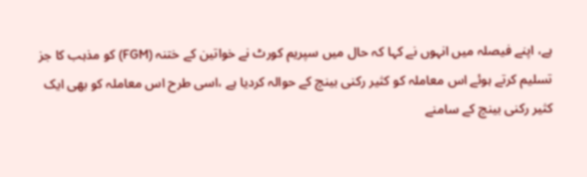ہے، اپنے فیصلہ میں انہوں نے کہا کہ حال میں سپریم کورٹ نے خواتین کے ختنہ (FGM) کو مذہب کا جز تسلیم کرتے ہوئے اس معاملہ کو کثیر رکنی بینچ کے حوالہ کردیا ہے ،اسی طرح اس معاملہ کو بھی ایک کثیر رکنی بینچ کے سامنے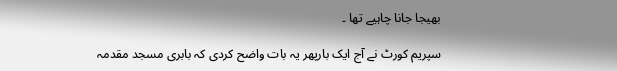بھیجا جانا چاہیے تھا ۔

سپریم کورٹ نے آج ایک بارپھر یہ بات واضح کردی کہ بابری مسجد مقدمہ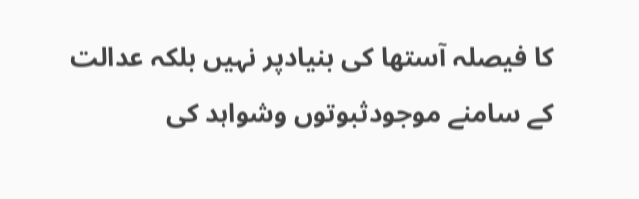کا فیصلہ آستھا کی بنیادپر نہیں بلکہ عدالت کے سامنے موجودثبوتوں وشواہد کی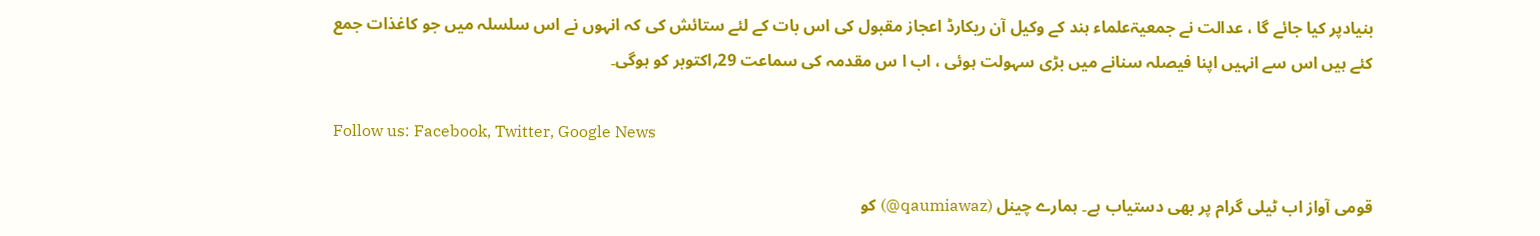بنیادپر کیا جائے گا ، عدالت نے جمعیۃعلماء ہند کے وکیل آن ریکارڈ اعجاز مقبول کی اس بات کے لئے ستائش کی کہ انہوں نے اس سلسلہ میں جو کاغذات جمع کئے ہیں اس سے انہیں اپنا فیصلہ سنانے میں بڑی سہولت ہوئی ، اب ا س مقدمہ کی سماعت 29؍اکتوبر کو ہوگی۔

Follow us: Facebook, Twitter, Google News

قومی آواز اب ٹیلی گرام پر بھی دستیاب ہے۔ ہمارے چینل (qaumiawaz@) کو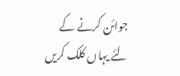جوائن کرنے کے لئے یہاں کلک کریں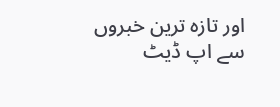اور تازہ ترین خبروں سے اپ ڈیٹ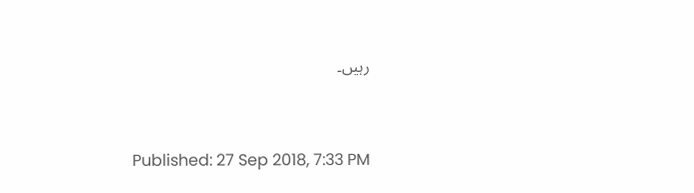رہیں۔


Published: 27 Sep 2018, 7:33 PM